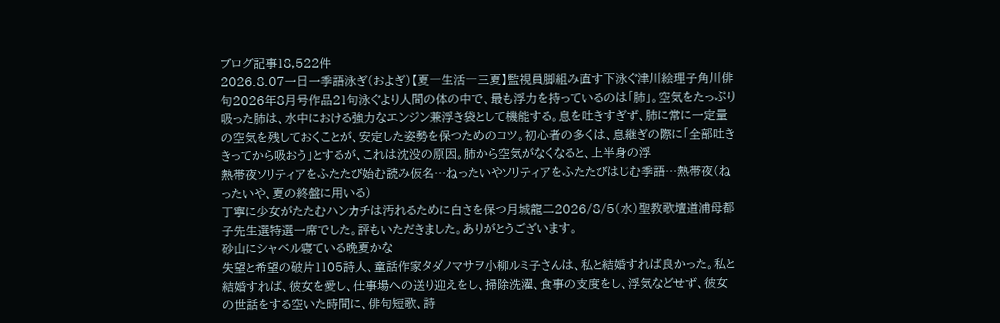ブログ記事18,522件
2026.8.07一日一季語泳ぎ(およぎ)【夏―生活―三夏】監視員脚組み直す下泳ぐ津川絵理子角川俳句2026年8月号作品21句泳ぐより人間の体の中で、最も浮力を持っているのは「肺」。空気をたっぷり吸った肺は、水中における強力なエンジン兼浮き袋として機能する。息を吐きすぎず、肺に常に一定量の空気を残しておくことが、安定した姿勢を保つためのコツ。初心者の多くは、息継ぎの際に「全部吐ききってから吸おう」とするが、これは沈没の原因。肺から空気がなくなると、上半身の浮
熱帯夜ソリティアをふたたび始む読み仮名…ねったいやソリティアをふたたびはじむ季語…熱帯夜(ねったいや、夏の終盤に用いる)
丁寧に少女がたたむハンカチは汚れるために白さを保つ月城龍二2026/8/5(水)聖教歌壇道浦母都子先生選特選一席でした。評もいただきました。ありがとうございます。
砂山にシャベル寝ている晩夏かな
失望と希望の破片1105詩人、童話作家タダノマサヲ小柳ルミ子さんは、私と結婚すれば良かった。私と結婚すれば、彼女を愛し、仕事場への送り迎えをし、掃除洗濯、食事の支度をし、浮気などせず、彼女の世話をする空いた時間に、俳句短歌、詩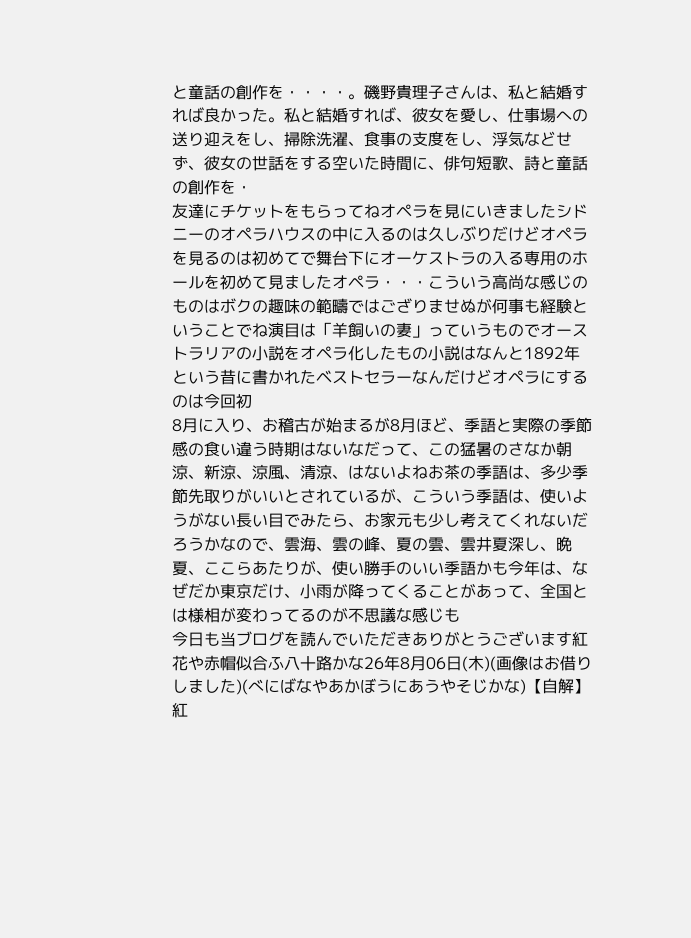と童話の創作を・・・・。磯野貴理子さんは、私と結婚すれば良かった。私と結婚すれば、彼女を愛し、仕事場への送り迎えをし、掃除洗濯、食事の支度をし、浮気などせず、彼女の世話をする空いた時間に、俳句短歌、詩と童話の創作を・
友達にチケットをもらってねオペラを見にいきましたシドニーのオペラハウスの中に入るのは久しぶりだけどオペラを見るのは初めてで舞台下にオーケストラの入る専用のホールを初めて見ましたオペラ・・・こういう高尚な感じのものはボクの趣味の範疇ではござりませぬが何事も経験ということでね演目は「羊飼いの妻」っていうものでオーストラリアの小説をオペラ化したもの小説はなんと1892年という昔に書かれたベストセラーなんだけどオペラにするのは今回初
8月に入り、お稽古が始まるが8月ほど、季語と実際の季節感の食い違う時期はないなだって、この猛暑のさなか朝涼、新涼、涼風、清涼、はないよねお茶の季語は、多少季節先取りがいいとされているが、こういう季語は、使いようがない長い目でみたら、お家元も少し考えてくれないだろうかなので、雲海、雲の峰、夏の雲、雲井夏深し、晩夏、ここらあたりが、使い勝手のいい季語かも今年は、なぜだか東京だけ、小雨が降ってくることがあって、全国とは様相が変わってるのが不思議な感じも
今日も当ブログを読んでいただきありがとうございます紅花や赤帽似合ふ八十路かな26年8月06日(木)(画像はお借りしました)(べにばなやあかぼうにあうやそじかな)【自解】紅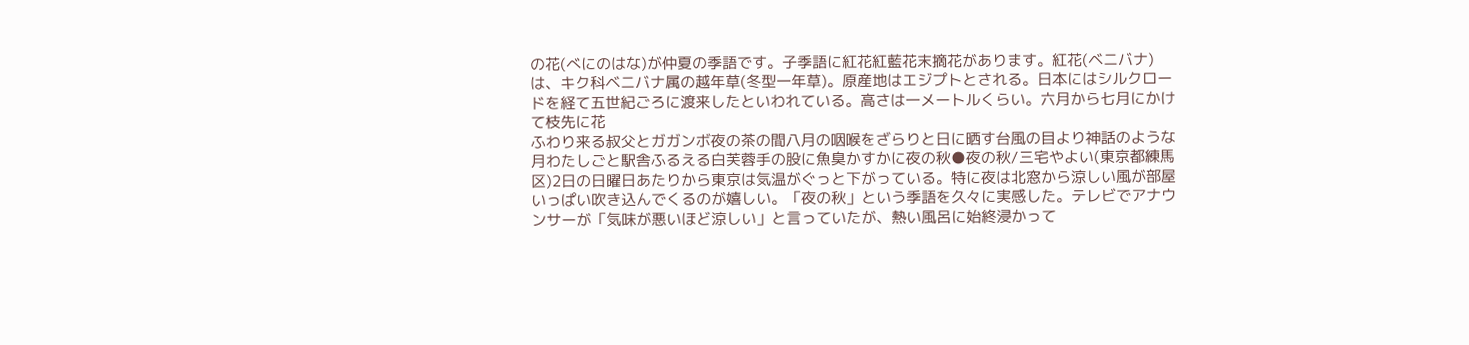の花(べにのはな)が仲夏の季語です。子季語に紅花紅藍花末摘花があります。紅花(ベニバナ)は、キク科ベニバナ属の越年草(冬型一年草)。原産地はエジプトとされる。日本にはシルクロードを経て五世紀ごろに渡来したといわれている。高さは一メートルくらい。六月から七月にかけて枝先に花
ふわり来る叔父とガガンボ夜の茶の間八月の咽喉をざらりと日に晒す台風の目より神話のような月わたしごと駅舎ふるえる白芙蓉手の股に魚臭かすかに夜の秋●夜の秋/三宅やよい(東京都練馬区)2日の日曜日あたりから東京は気温がぐっと下がっている。特に夜は北窓から涼しい風が部屋いっぱい吹き込んでくるのが嬉しい。「夜の秋」という季語を久々に実感した。テレビでアナウンサーが「気味が悪いほど涼しい」と言っていたが、熱い風呂に始終浸かって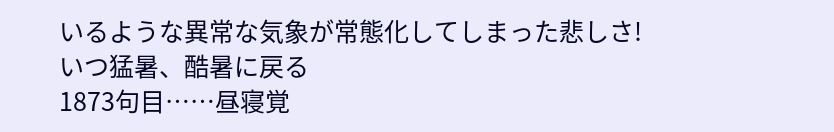いるような異常な気象が常態化してしまった悲しさ!いつ猛暑、酷暑に戻る
1873句目……昼寝覚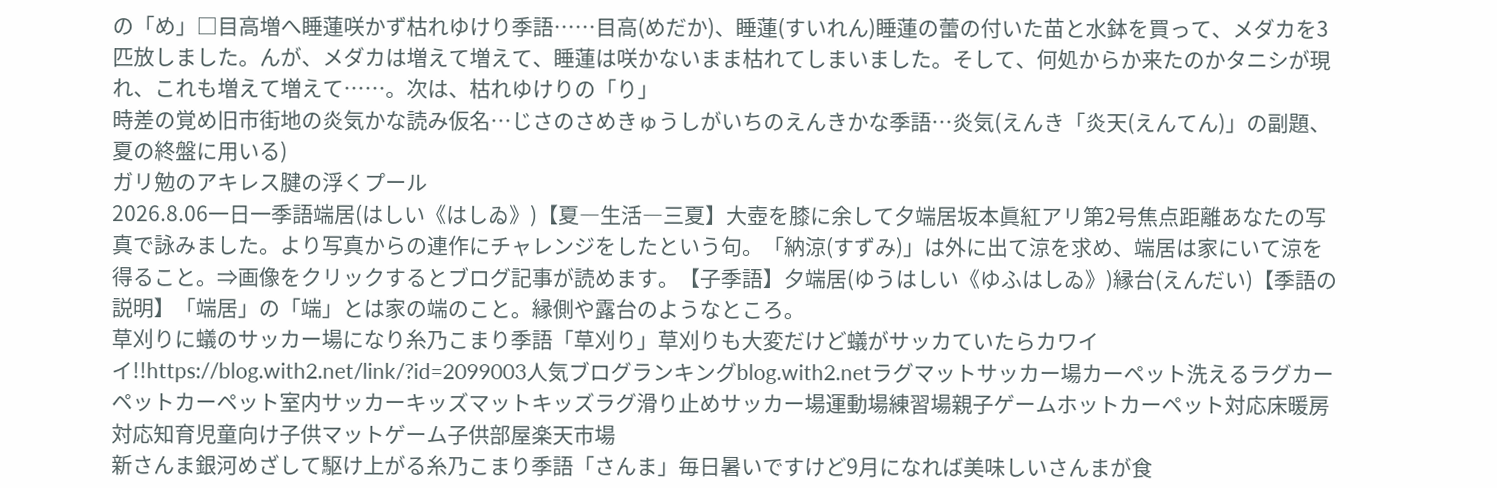の「め」□目高増へ睡蓮咲かず枯れゆけり季語……目高(めだか)、睡蓮(すいれん)睡蓮の蕾の付いた苗と水鉢を買って、メダカを3匹放しました。んが、メダカは増えて増えて、睡蓮は咲かないまま枯れてしまいました。そして、何処からか来たのかタニシが現れ、これも増えて増えて……。次は、枯れゆけりの「り」
時差の覚め旧市街地の炎気かな読み仮名…じさのさめきゅうしがいちのえんきかな季語…炎気(えんき「炎天(えんてん)」の副題、夏の終盤に用いる)
ガリ勉のアキレス腱の浮くプール
2026.8.06一日一季語端居(はしい《はしゐ》)【夏―生活―三夏】大壺を膝に余して夕端居坂本眞紅アリ第2号焦点距離あなたの写真で詠みました。より写真からの連作にチャレンジをしたという句。「納涼(すずみ)」は外に出て涼を求め、端居は家にいて涼を得ること。⇒画像をクリックするとブログ記事が読めます。【子季語】夕端居(ゆうはしい《ゆふはしゐ》)縁台(えんだい)【季語の説明】「端居」の「端」とは家の端のこと。縁側や露台のようなところ。
草刈りに蟻のサッカー場になり糸乃こまり季語「草刈り」草刈りも大変だけど蟻がサッカていたらカワイイ!!https://blog.with2.net/link/?id=2099003人気ブログランキングblog.with2.netラグマットサッカー場カーペット洗えるラグカーペットカーペット室内サッカーキッズマットキッズラグ滑り止めサッカー場運動場練習場親子ゲームホットカーペット対応床暖房対応知育児童向け子供マットゲーム子供部屋楽天市場
新さんま銀河めざして駆け上がる糸乃こまり季語「さんま」毎日暑いですけど9月になれば美味しいさんまが食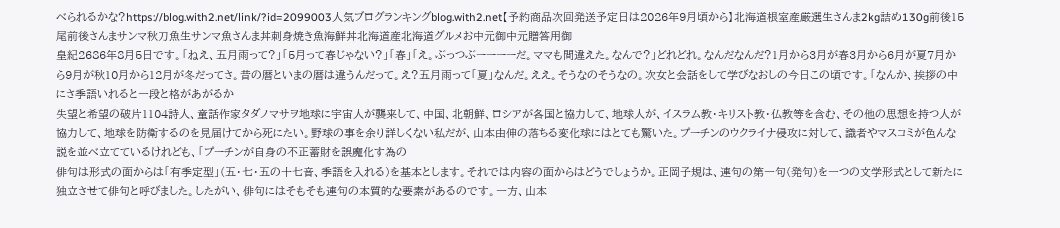べられるかな?https://blog.with2.net/link/?id=2099003人気ブログランキングblog.with2.net【予約商品次回発送予定日は2026年9月頃から】北海道根室産厳選生さんま2kg詰め130g前後15尾前後さんまサンマ秋刀魚生サンマ魚さんま丼刺身焼き魚海鮮丼北海道産北海道グルメお中元御中元贈答用御
皇紀2686年8月5日です。「ねえ、五月雨って?」「5月って春じゃない?」「春」「え。ぶっつぶーーーーだ。ママも間違えた。なんで?」どれどれ。なんだなんだ?1月から3月が春3月から6月が夏7月から9月が秋10月から12月が冬だってさ。昔の暦といまの暦は違うんだって。え?五月雨って「夏」なんだ。ええ。そうなのそうなの。次女と会話をして学びなおしの今日この頃です。「なんか、挨拶の中にさ季語いれると一段と格があがるか
失望と希望の破片1104詩人、童話作家タダノマサヲ地球に宇宙人が襲来して、中国、北朝鮮、ロシアが各国と協力して、地球人が、イスラム教・キリスト教・仏教等を含む、その他の思想を持つ人が協力して、地球を防衛するのを見届けてから死にたい。野球の事を余り詳しくない私だが、山本由伸の落ちる変化球にはとても驚いた。プーチンのウクライナ侵攻に対して、識者やマスコミが色んな説を並べ立てているけれども、「プーチンが自身の不正蓄財を誤魔化す為の
俳句は形式の面からは「有季定型」(五・七・五の十七音、季語を入れる)を基本とします。それでは内容の面からはどうでしょうか。正岡子規は、連句の第一句(発句)を一つの文学形式として新たに独立させて俳句と呼びました。したがい、俳句にはそもそも連句の本質的な要素があるのです。一方、山本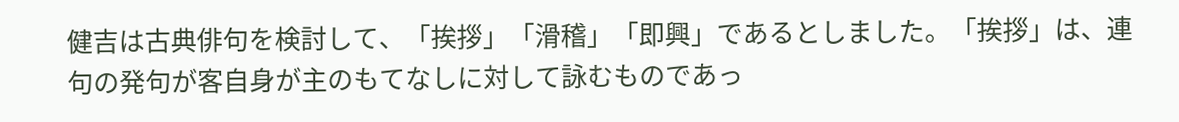健吉は古典俳句を検討して、「挨拶」「滑稽」「即興」であるとしました。「挨拶」は、連句の発句が客自身が主のもてなしに対して詠むものであっ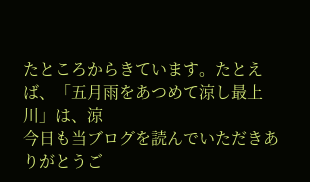たところからきています。たとえば、「五月雨をあつめて涼し最上川」は、涼
今日も当ブログを読んでいただきありがとうご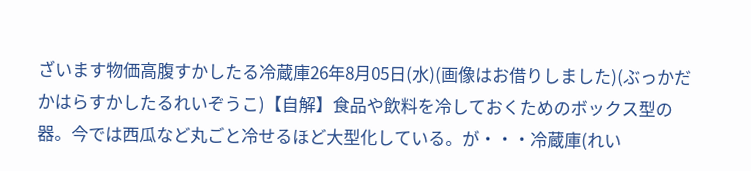ざいます物価高腹すかしたる冷蔵庫26年8月05日(水)(画像はお借りしました)(ぶっかだかはらすかしたるれいぞうこ)【自解】食品や飲料を冷しておくためのボックス型の器。今では西瓜など丸ごと冷せるほど大型化している。が・・・冷蔵庫(れい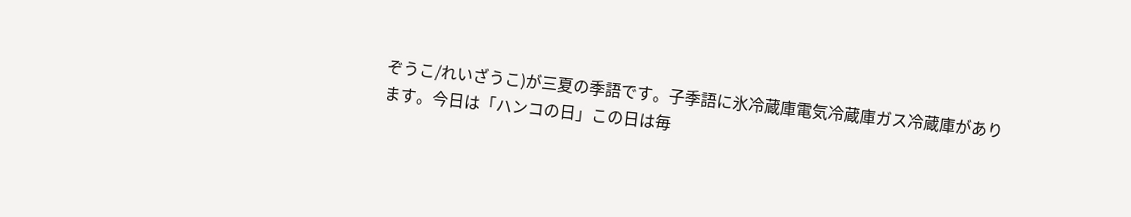ぞうこ/れいざうこ)が三夏の季語です。子季語に氷冷蔵庫電気冷蔵庫ガス冷蔵庫があります。今日は「ハンコの日」この日は毎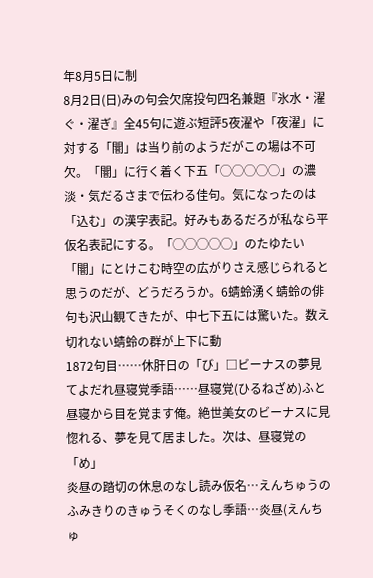年8月5日に制
8月2日(日)みの句会欠席投句四名兼題『氷水・濯ぐ・濯ぎ』全45句に遊ぶ短評5夜濯や「夜濯」に対する「闇」は当り前のようだがこの場は不可欠。「闇」に行く着く下五「◯◯◯◯◯」の濃淡・気だるさまで伝わる佳句。気になったのは「込む」の漢字表記。好みもあるだろが私なら平仮名表記にする。「◯◯◯◯◯」のたゆたい「闇」にとけこむ時空の広がりさえ感じられると思うのだが、どうだろうか。6蜻蛉湧く蜻蛉の俳句も沢山観てきたが、中七下五には驚いた。数え切れない蜻蛉の群が上下に動
1872句目……休肝日の「び」□ビーナスの夢見てよだれ昼寝覚季語……昼寝覚(ひるねざめ)ふと昼寝から目を覚ます俺。絶世美女のビーナスに見惚れる、夢を見て居ました。次は、昼寝覚の「め」
炎昼の踏切の休息のなし読み仮名…えんちゅうのふみきりのきゅうそくのなし季語…炎昼(えんちゅ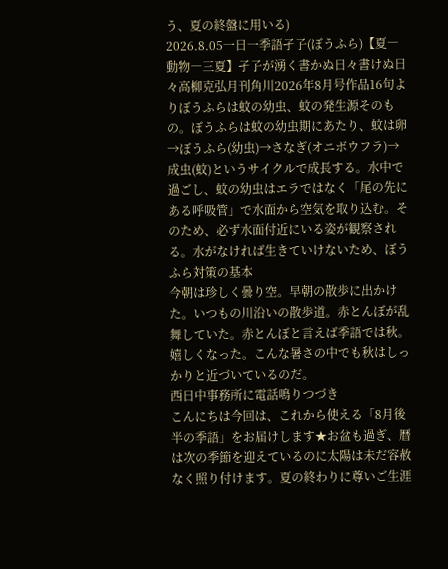う、夏の終盤に用いる)
2026.8.05一日一季語孑孒(ぼうふら)【夏―動物―三夏】孑孒が湧く書かぬ日々書けぬ日々高柳克弘月刊角川2026年8月号作品16句よりぼうふらは蚊の幼虫、蚊の発生源そのもの。ぼうふらは蚊の幼虫期にあたり、蚊は卵→ぼうふら(幼虫)→さなぎ(オニボウフラ)→成虫(蚊)というサイクルで成長する。水中で過ごし、蚊の幼虫はエラではなく「尾の先にある呼吸管」で水面から空気を取り込む。そのため、必ず水面付近にいる姿が観察される。水がなければ生きていけないため、ぼうふら対策の基本
今朝は珍しく曇り空。早朝の散歩に出かけた。いつもの川沿いの散歩道。赤とんぼが乱舞していた。赤とんぼと言えば季語では秋。嬉しくなった。こんな暑さの中でも秋はしっかりと近づいているのだ。
西日中事務所に電話鳴りつづき
こんにちは今回は、これから使える「8月後半の季語」をお届けします★お盆も過ぎ、暦は次の季節を迎えているのに太陽は未だ容赦なく照り付けます。夏の終わりに尊いご生涯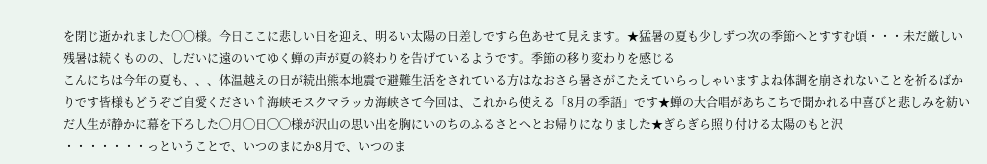を閉じ逝かれました〇〇様。今日ここに悲しい日を迎え、明るい太陽の日差しですら色あせて見えます。★猛暑の夏も少しずつ次の季節へとすすむ頃・・・未だ厳しい残暑は続くものの、しだいに遠のいてゆく蝉の声が夏の終わりを告げているようです。季節の移り変わりを感じる
こんにちは今年の夏も、、、体温越えの日が続出熊本地震で避難生活をされている方はなおさら暑さがこたえていらっしゃいますよね体調を崩されないことを祈るばかりです皆様もどうぞご自愛ください↑海峡モスクマラッカ海峡さて今回は、これから使える「8月の季語」です★蝉の大合唱があちこちで聞かれる中喜びと悲しみを紡いだ人生が静かに幕を下ろした◯月◯日◯◯様が沢山の思い出を胸にいのちのふるさとへとお帰りになりました★ぎらぎら照り付ける太陽のもと沢
・・・・・・・っということで、いつのまにか8月で、いつのま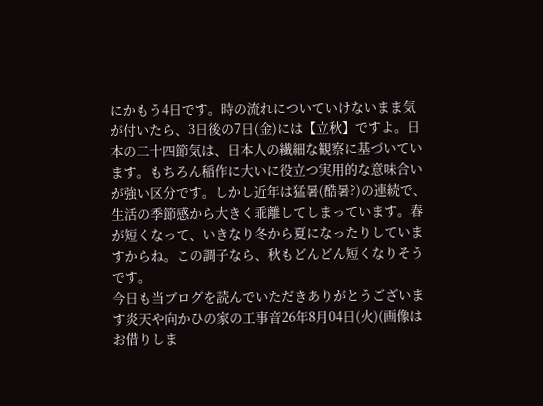にかもう4日です。時の流れについていけないまま気が付いたら、3日後の7日(金)には【立秋】ですよ。日本の二十四節気は、日本人の繊細な観察に基づいています。もちろん稲作に大いに役立つ実用的な意味合いが強い区分です。しかし近年は猛暑(酷暑?)の連続で、生活の季節感から大きく乖離してしまっています。春が短くなって、いきなり冬から夏になったりしていますからね。この調子なら、秋もどんどん短くなりそうです。
今日も当ブログを読んでいただきありがとうございます炎天や向かひの家の工事音26年8月04日(火)(画像はお借りしま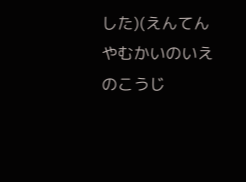した)(えんてんやむかいのいえのこうじ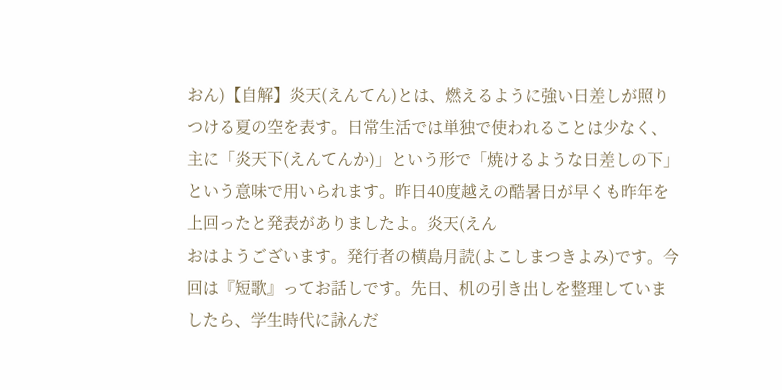おん)【自解】炎天(えんてん)とは、燃えるように強い日差しが照りつける夏の空を表す。日常生活では単独で使われることは少なく、主に「炎天下(えんてんか)」という形で「焼けるような日差しの下」という意味で用いられます。昨日40度越えの酷暑日が早くも昨年を上回ったと発表がありましたよ。炎天(えん
おはようございます。発行者の横島月読(よこしまつきよみ)です。今回は『短歌』ってお話しです。先日、机の引き出しを整理していましたら、学生時代に詠んだ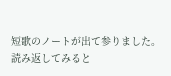短歌のノートが出て参りました。読み返してみると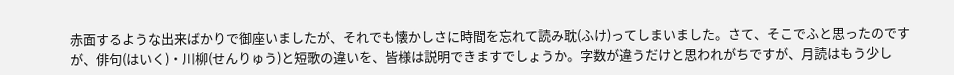赤面するような出来ばかりで御座いましたが、それでも懐かしさに時間を忘れて読み耽(ふけ)ってしまいました。さて、そこでふと思ったのですが、俳句(はいく)・川柳(せんりゅう)と短歌の違いを、皆様は説明できますでしょうか。字数が違うだけと思われがちですが、月読はもう少し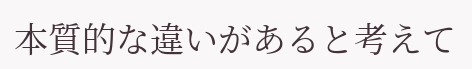本質的な違いがあると考えて